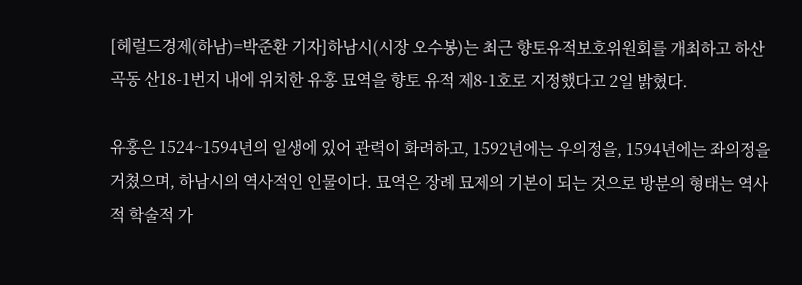[헤럴드경제(하남)=박준환 기자]하남시(시장 오수봉)는 최근 향토유적보호위원회를 개최하고 하산곡동 산18-1번지 내에 위치한 유홍 묘역을 향토 유적 제8-1호로 지정했다고 2일 밝혔다.

유홍은 1524~1594년의 일생에 있어 관력이 화려하고, 1592년에는 우의정을, 1594년에는 좌의정을 거쳤으며, 하남시의 역사적인 인물이다. 묘역은 장례 묘제의 기본이 되는 것으로 방분의 형태는 역사적 학술적 가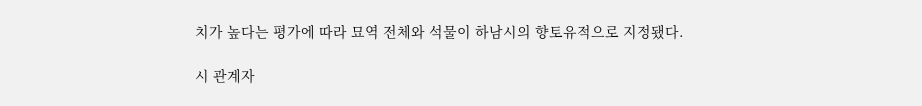치가 높다는 평가에 따라 묘역 전체와 석물이 하남시의 향토유적으로 지정됐다.

시 관계자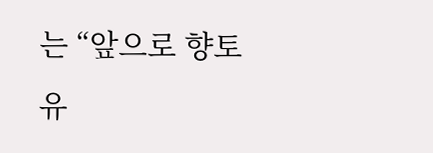는 “앞으로 향토유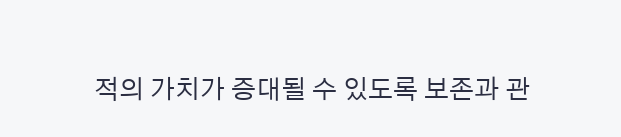적의 가치가 증대될 수 있도록 보존과 관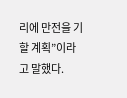리에 만전을 기할 계획”이라고 말했다.